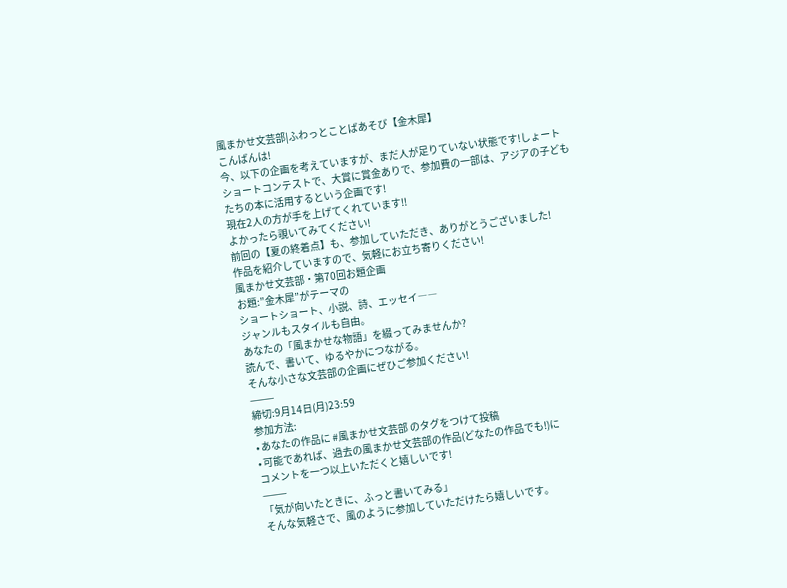風まかせ文芸部|ふわっとことばあそび【金木犀】
こんばんは!
今、以下の企画を考えていますが、まだ人が足りていない状態です!しょートショートコンテストで、大賞に賞金ありで、参加費の一部は、アジアの子どもたちの本に活用するという企画です!
現在2人の方が手を上げてくれています!!
よかったら覗いてみてください!
前回の【夏の終着点】も、参加していただき、ありがとうございました!
作品を紹介していますので、気軽にお立ち寄りください!
風まかせ文芸部・第70回お題企画
お題:”金木犀”がテーマの
ショートショート、小説、詩、エッセイ――
ジャンルもスタイルも自由。
あなたの「風まかせな物語」を綴ってみませんか?
読んで、書いて、ゆるやかにつながる。
そんな小さな文芸部の企画にぜひご参加ください!
⸻
締切:9月14日(月)23:59
参加方法:
• あなたの作品に #風まかせ文芸部 のタグをつけて投稿
• 可能であれば、過去の風まかせ文芸部の作品(どなたの作品でも!)に
コメントを一つ以上いただくと嬉しいです!
⸻
「気が向いたときに、ふっと書いてみる」
そんな気軽さで、風のように参加していただけたら嬉しいです。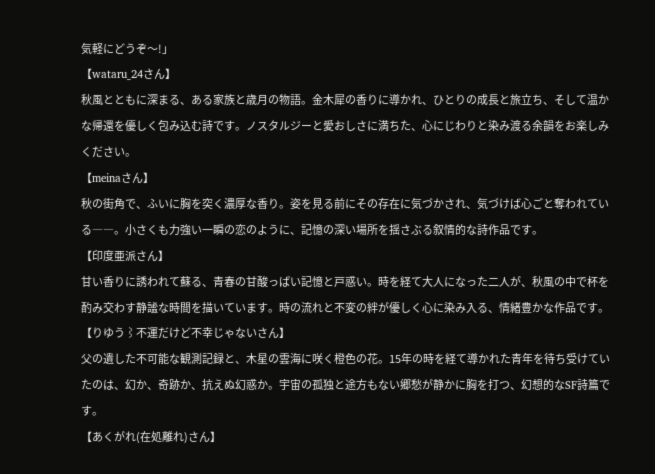気軽にどうぞ〜!」
【wataru_24さん】
秋風とともに深まる、ある家族と歳月の物語。金木犀の香りに導かれ、ひとりの成長と旅立ち、そして温かな帰還を優しく包み込む詩です。ノスタルジーと愛おしさに満ちた、心にじわりと染み渡る余韻をお楽しみください。
【meinaさん】
秋の街角で、ふいに胸を突く濃厚な香り。姿を見る前にその存在に気づかされ、気づけば心ごと奪われている――。小さくも力強い一瞬の恋のように、記憶の深い場所を揺さぶる叙情的な詩作品です。
【印度亜派さん】
甘い香りに誘われて蘇る、青春の甘酸っぱい記憶と戸惑い。時を経て大人になった二人が、秋風の中で杯を酌み交わす静謐な時間を描いています。時の流れと不変の絆が優しく心に染み入る、情緒豊かな作品です。
【りゆう⌇不運だけど不幸じゃないさん】
父の遺した不可能な観測記録と、木星の雲海に咲く橙色の花。15年の時を経て導かれた青年を待ち受けていたのは、幻か、奇跡か、抗えぬ幻惑か。宇宙の孤独と途方もない郷愁が静かに胸を打つ、幻想的なSF詩篇です。
【あくがれ(在処離れ)さん】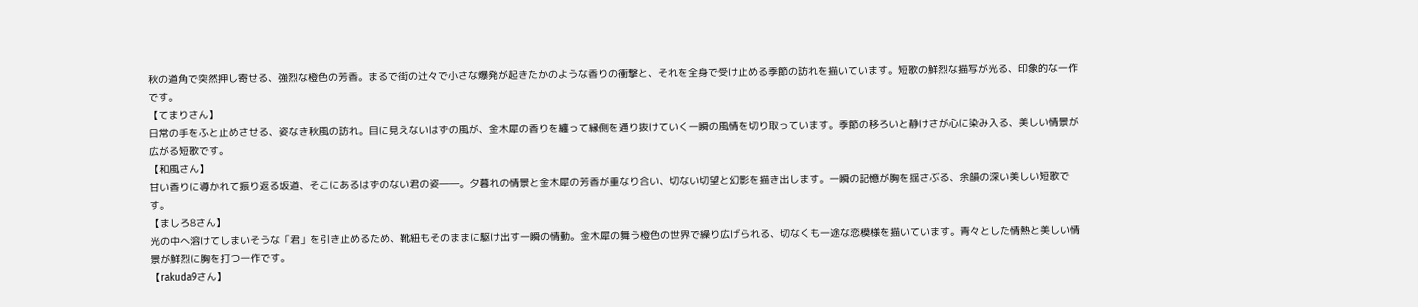秋の道角で突然押し寄せる、強烈な橙色の芳香。まるで街の辻々で小さな爆発が起きたかのような香りの衝撃と、それを全身で受け止める季節の訪れを描いています。短歌の鮮烈な描写が光る、印象的な一作です。
【てまりさん】
日常の手をふと止めさせる、姿なき秋風の訪れ。目に見えないはずの風が、金木犀の香りを纏って縁側を通り抜けていく一瞬の風情を切り取っています。季節の移ろいと静けさが心に染み入る、美しい情景が広がる短歌です。
【和風さん】
甘い香りに導かれて振り返る坂道、そこにあるはずのない君の姿――。夕暮れの情景と金木犀の芳香が重なり合い、切ない切望と幻影を描き出します。一瞬の記憶が胸を揺さぶる、余韻の深い美しい短歌です。
【ましろ8さん】
光の中へ溶けてしまいそうな「君」を引き止めるため、靴紐もそのままに駆け出す一瞬の情動。金木犀の舞う橙色の世界で繰り広げられる、切なくも一途な恋模様を描いています。青々とした情熱と美しい情景が鮮烈に胸を打つ一作です。
【rakuda9さん】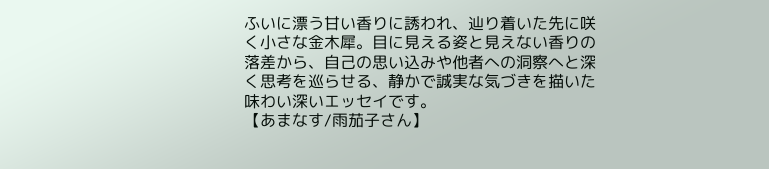ふいに漂う甘い香りに誘われ、辿り着いた先に咲く小さな金木犀。目に見える姿と見えない香りの落差から、自己の思い込みや他者への洞察へと深く思考を巡らせる、静かで誠実な気づきを描いた味わい深いエッセイです。
【あまなす/雨茄子さん】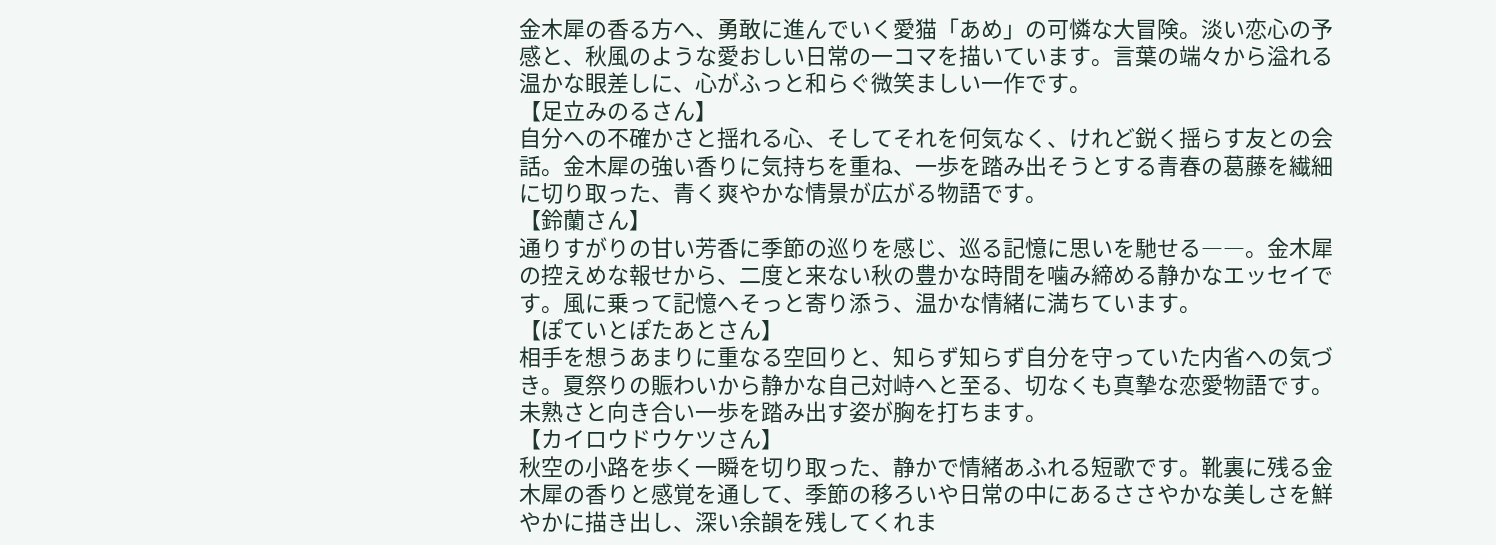金木犀の香る方へ、勇敢に進んでいく愛猫「あめ」の可憐な大冒険。淡い恋心の予感と、秋風のような愛おしい日常の一コマを描いています。言葉の端々から溢れる温かな眼差しに、心がふっと和らぐ微笑ましい一作です。
【足立みのるさん】
自分への不確かさと揺れる心、そしてそれを何気なく、けれど鋭く揺らす友との会話。金木犀の強い香りに気持ちを重ね、一歩を踏み出そうとする青春の葛藤を繊細に切り取った、青く爽やかな情景が広がる物語です。
【鈴蘭さん】
通りすがりの甘い芳香に季節の巡りを感じ、巡る記憶に思いを馳せる――。金木犀の控えめな報せから、二度と来ない秋の豊かな時間を噛み締める静かなエッセイです。風に乗って記憶へそっと寄り添う、温かな情緒に満ちています。
【ぽていとぽたあとさん】
相手を想うあまりに重なる空回りと、知らず知らず自分を守っていた内省への気づき。夏祭りの賑わいから静かな自己対峙へと至る、切なくも真摯な恋愛物語です。未熟さと向き合い一歩を踏み出す姿が胸を打ちます。
【カイロウドウケツさん】
秋空の小路を歩く一瞬を切り取った、静かで情緒あふれる短歌です。靴裏に残る金木犀の香りと感覚を通して、季節の移ろいや日常の中にあるささやかな美しさを鮮やかに描き出し、深い余韻を残してくれま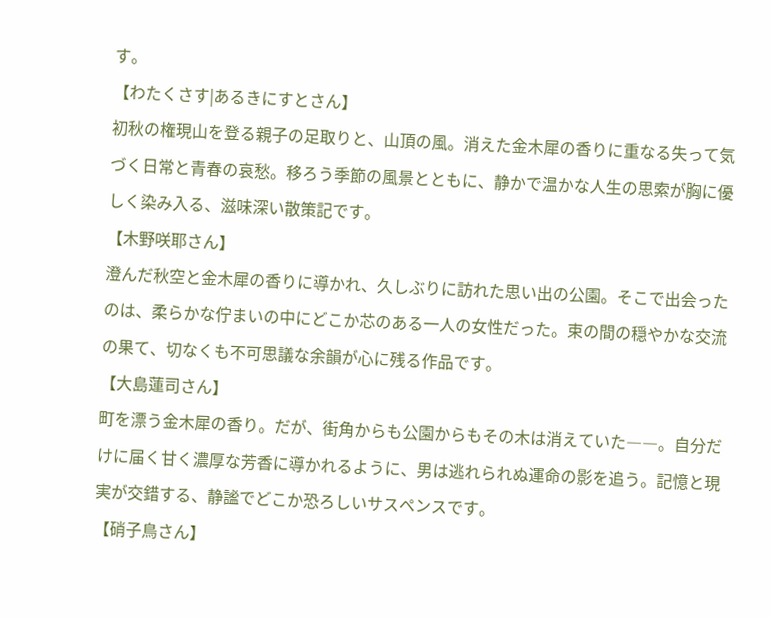す。
【わたくさす|あるきにすとさん】
初秋の権現山を登る親子の足取りと、山頂の風。消えた金木犀の香りに重なる失って気づく日常と青春の哀愁。移ろう季節の風景とともに、静かで温かな人生の思索が胸に優しく染み入る、滋味深い散策記です。
【木野咲耶さん】
澄んだ秋空と金木犀の香りに導かれ、久しぶりに訪れた思い出の公園。そこで出会ったのは、柔らかな佇まいの中にどこか芯のある一人の女性だった。束の間の穏やかな交流の果て、切なくも不可思議な余韻が心に残る作品です。
【大島蓮司さん】
町を漂う金木犀の香り。だが、街角からも公園からもその木は消えていた――。自分だけに届く甘く濃厚な芳香に導かれるように、男は逃れられぬ運命の影を追う。記憶と現実が交錯する、静謐でどこか恐ろしいサスペンスです。
【硝子鳥さん】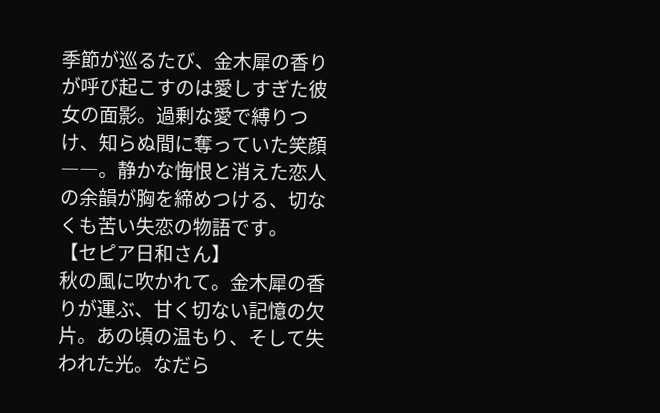季節が巡るたび、金木犀の香りが呼び起こすのは愛しすぎた彼女の面影。過剰な愛で縛りつけ、知らぬ間に奪っていた笑顔――。静かな悔恨と消えた恋人の余韻が胸を締めつける、切なくも苦い失恋の物語です。
【セピア日和さん】
秋の風に吹かれて。金木犀の香りが運ぶ、甘く切ない記憶の欠片。あの頃の温もり、そして失われた光。なだら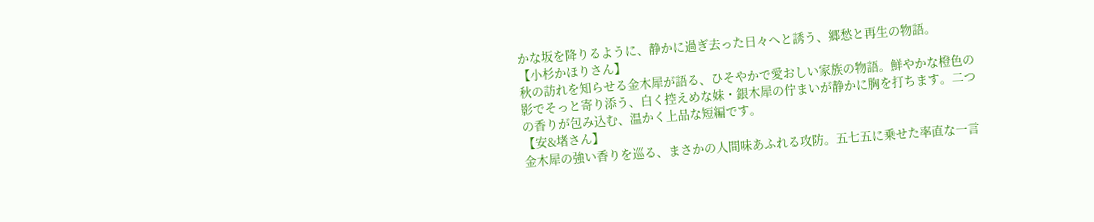かな坂を降りるように、静かに過ぎ去った日々へと誘う、郷愁と再生の物語。
【小杉かほりさん】
秋の訪れを知らせる金木犀が語る、ひそやかで愛おしい家族の物語。鮮やかな橙色の影でそっと寄り添う、白く控えめな妹・銀木犀の佇まいが静かに胸を打ちます。二つの香りが包み込む、温かく上品な短編です。
【安&堵さん】
金木犀の強い香りを巡る、まさかの人間味あふれる攻防。五七五に乗せた率直な一言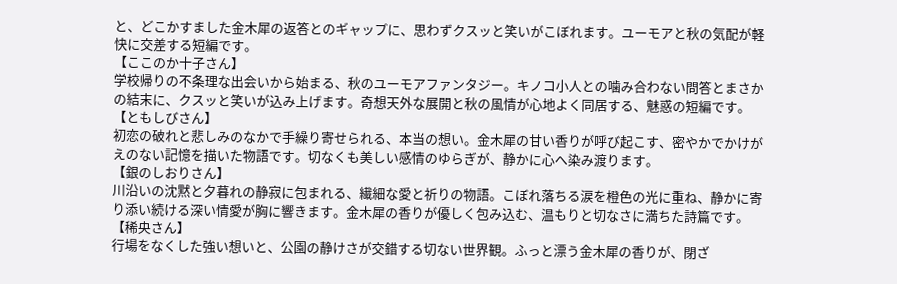と、どこかすました金木犀の返答とのギャップに、思わずクスッと笑いがこぼれます。ユーモアと秋の気配が軽快に交差する短編です。
【ここのか十子さん】
学校帰りの不条理な出会いから始まる、秋のユーモアファンタジー。キノコ小人との噛み合わない問答とまさかの結末に、クスッと笑いが込み上げます。奇想天外な展開と秋の風情が心地よく同居する、魅惑の短編です。
【ともしびさん】
初恋の破れと悲しみのなかで手繰り寄せられる、本当の想い。金木犀の甘い香りが呼び起こす、密やかでかけがえのない記憶を描いた物語です。切なくも美しい感情のゆらぎが、静かに心へ染み渡ります。
【銀のしおりさん】
川沿いの沈黙と夕暮れの静寂に包まれる、繊細な愛と祈りの物語。こぼれ落ちる涙を橙色の光に重ね、静かに寄り添い続ける深い情愛が胸に響きます。金木犀の香りが優しく包み込む、温もりと切なさに満ちた詩篇です。
【稀央さん】
行場をなくした強い想いと、公園の静けさが交錯する切ない世界観。ふっと漂う金木犀の香りが、閉ざ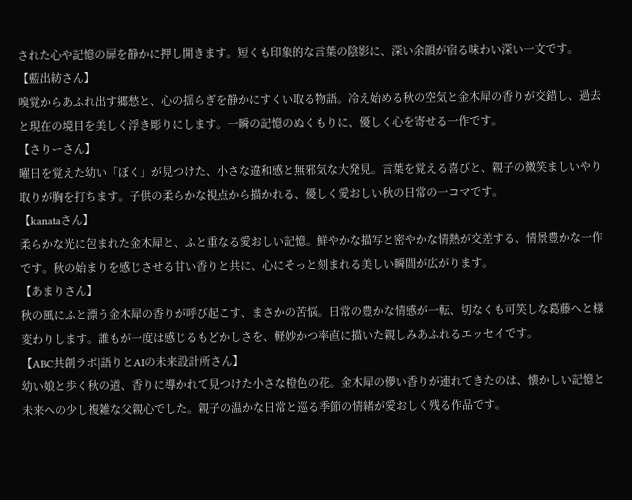された心や記憶の扉を静かに押し開きます。短くも印象的な言葉の陰影に、深い余韻が宿る味わい深い一文です。
【藍出紡さん】
嗅覚からあふれ出す郷愁と、心の揺らぎを静かにすくい取る物語。冷え始める秋の空気と金木犀の香りが交錯し、過去と現在の境目を美しく浮き彫りにします。一瞬の記憶のぬくもりに、優しく心を寄せる一作です。
【さりーさん】
曜日を覚えた幼い「ぼく」が見つけた、小さな違和感と無邪気な大発見。言葉を覚える喜びと、親子の微笑ましいやり取りが胸を打ちます。子供の柔らかな視点から描かれる、優しく愛おしい秋の日常の一コマです。
【kanataさん】
柔らかな光に包まれた金木犀と、ふと重なる愛おしい記憶。鮮やかな描写と密やかな情熱が交差する、情景豊かな一作です。秋の始まりを感じさせる甘い香りと共に、心にそっと刻まれる美しい瞬間が広がります。
【あまりさん】
秋の風にふと漂う金木犀の香りが呼び起こす、まさかの苦悩。日常の豊かな情感が一転、切なくも可笑しな葛藤へと様変わりします。誰もが一度は感じるもどかしさを、軽妙かつ率直に描いた親しみあふれるエッセイです。
【ABC共創ラボ|語りとAIの未来設計所さん】
幼い娘と歩く秋の道、香りに導かれて見つけた小さな橙色の花。金木犀の儚い香りが連れてきたのは、懐かしい記憶と未来への少し複雑な父親心でした。親子の温かな日常と巡る季節の情緒が愛おしく残る作品です。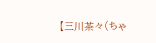【三川茶々(ちゃ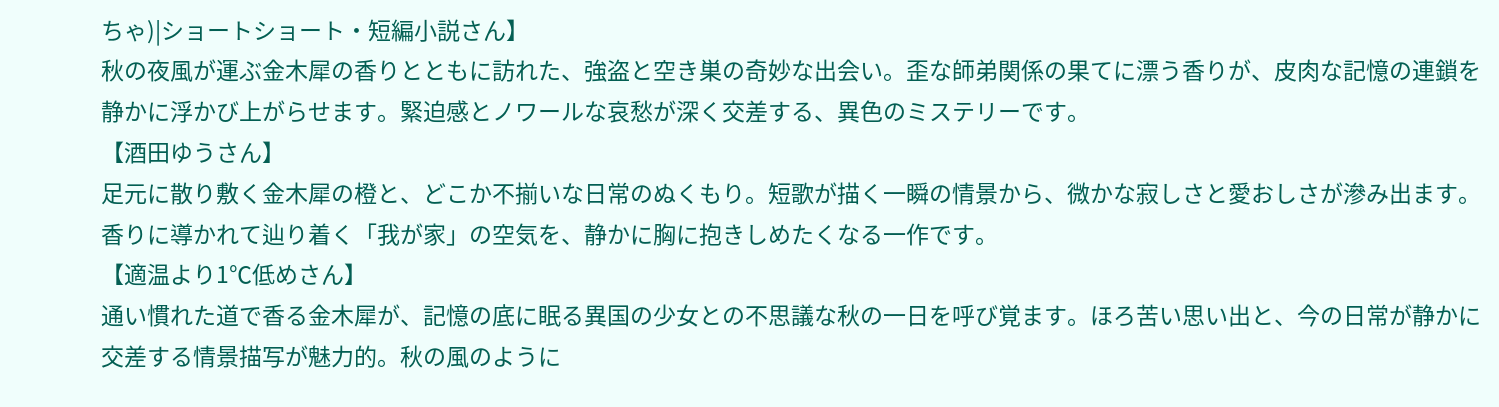ちゃ)|ショートショート・短編小説さん】
秋の夜風が運ぶ金木犀の香りとともに訪れた、強盗と空き巣の奇妙な出会い。歪な師弟関係の果てに漂う香りが、皮肉な記憶の連鎖を静かに浮かび上がらせます。緊迫感とノワールな哀愁が深く交差する、異色のミステリーです。
【酒田ゆうさん】
足元に散り敷く金木犀の橙と、どこか不揃いな日常のぬくもり。短歌が描く一瞬の情景から、微かな寂しさと愛おしさが滲み出ます。香りに導かれて辿り着く「我が家」の空気を、静かに胸に抱きしめたくなる一作です。
【適温より1℃低めさん】
通い慣れた道で香る金木犀が、記憶の底に眠る異国の少女との不思議な秋の一日を呼び覚ます。ほろ苦い思い出と、今の日常が静かに交差する情景描写が魅力的。秋の風のように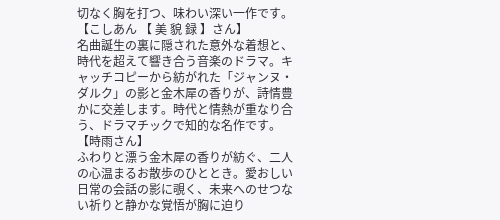切なく胸を打つ、味わい深い一作です。
【こしあん 【 美 貌 録 】さん】
名曲誕生の裏に隠された意外な着想と、時代を超えて響き合う音楽のドラマ。キャッチコピーから紡がれた「ジャンヌ・ダルク」の影と金木犀の香りが、詩情豊かに交差します。時代と情熱が重なり合う、ドラマチックで知的な名作です。
【時雨さん】
ふわりと漂う金木犀の香りが紡ぐ、二人の心温まるお散歩のひととき。愛おしい日常の会話の影に覗く、未来へのせつない祈りと静かな覚悟が胸に迫り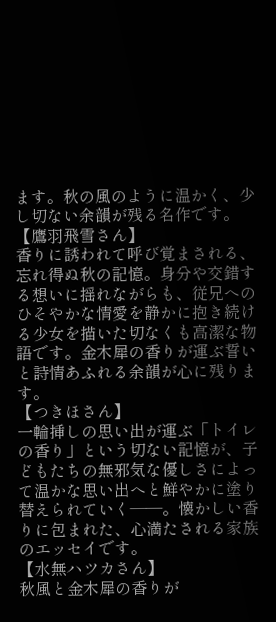ます。秋の風のように温かく、少し切ない余韻が残る名作です。
【鷹羽飛雪さん】
香りに誘われて呼び覚まされる、忘れ得ぬ秋の記憶。身分や交錯する想いに揺れながらも、従兄へのひそやかな情愛を静かに抱き続ける少女を描いた切なくも高潔な物語です。金木犀の香りが運ぶ誓いと詩情あふれる余韻が心に残ります。
【つきほさん】
一輪挿しの思い出が運ぶ「トイレの香り」という切ない記憶が、子どもたちの無邪気な優しさによって温かな思い出へと鮮やかに塗り替えられていく——。懐かしい香りに包まれた、心満たされる家族のエッセイです。
【水無ハツカさん】
秋風と金木犀の香りが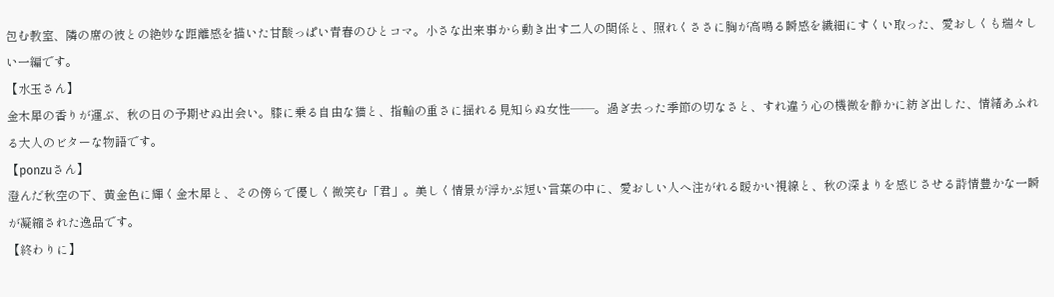包む教室、隣の席の彼との絶妙な距離感を描いた甘酸っぱい青春のひとコマ。小さな出来事から動き出す二人の関係と、照れくささに胸が高鳴る瞬感を繊細にすくい取った、愛おしくも瑞々しい一編です。
【水玉さん】
金木犀の香りが運ぶ、秋の日の予期せぬ出会い。膝に乗る自由な猫と、指輪の重さに揺れる見知らぬ女性——。過ぎ去った季節の切なさと、すれ違う心の機微を静かに紡ぎ出した、情緒あふれる大人のビターな物語です。
【ponzuさん】
澄んだ秋空の下、黄金色に輝く金木犀と、その傍らで優しく微笑む「君」。美しく情景が浮かぶ短い言葉の中に、愛おしい人へ注がれる暖かい視線と、秋の深まりを感じさせる詩情豊かな一瞬が凝縮された逸品です。
【終わりに】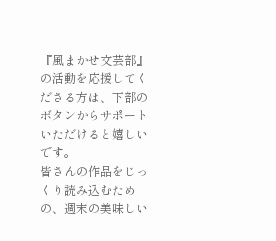『風まかせ文芸部』の活動を応援してくださる方は、下部のボタンからサポートいただけると嬉しいです。
皆さんの作品をじっくり読み込むための、週末の美味しい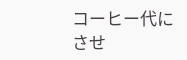コーヒー代にさせ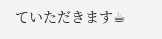ていただきます☕